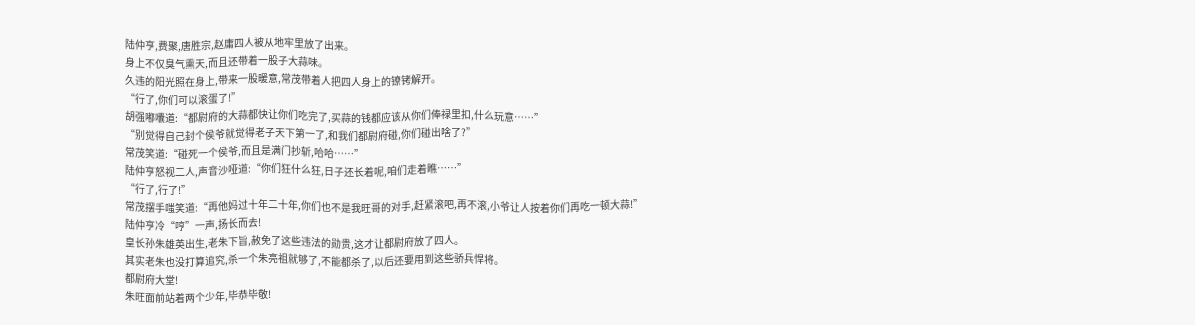陆仲亨,费聚,唐胜宗,赵庸四人被从地牢里放了出来。
身上不仅臭气熏天,而且还带着一股子大蒜味。
久违的阳光照在身上,带来一股暖意,常茂带着人把四人身上的镣铐解开。
“行了,你们可以滚蛋了!”
胡强嘟囔道:“都尉府的大蒜都快让你们吃完了,买蒜的钱都应该从你们俸禄里扣,什么玩意……”
“别觉得自己封个侯爷就觉得老子天下第一了,和我们都尉府碰,你们碰出啥了?”
常茂笑道:“碰死一个侯爷,而且是满门抄斩,哈哈……”
陆仲亨怒视二人,声音沙哑道:“你们狂什么狂,日子还长着呢,咱们走着瞧……”
“行了,行了!”
常茂摆手嗤笑道:“再他妈过十年二十年,你们也不是我旺哥的对手,赶紧滚吧,再不滚,小爷让人按着你们再吃一顿大蒜!”
陆仲亨冷“哼”一声,扬长而去!
皇长孙朱雄英出生,老朱下旨,赦免了这些违法的勋贵,这才让都尉府放了四人。
其实老朱也没打算追究,杀一个朱亮祖就够了,不能都杀了,以后还要用到这些骄兵悍将。
都尉府大堂!
朱旺面前站着两个少年,毕恭毕敬!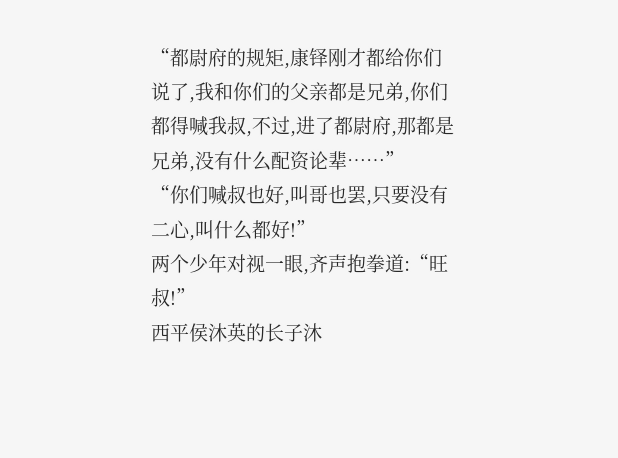“都尉府的规矩,康铎刚才都给你们说了,我和你们的父亲都是兄弟,你们都得喊我叔,不过,进了都尉府,那都是兄弟,没有什么配资论辈……”
“你们喊叔也好,叫哥也罢,只要没有二心,叫什么都好!”
两个少年对视一眼,齐声抱拳道:“旺叔!”
西平侯沐英的长子沐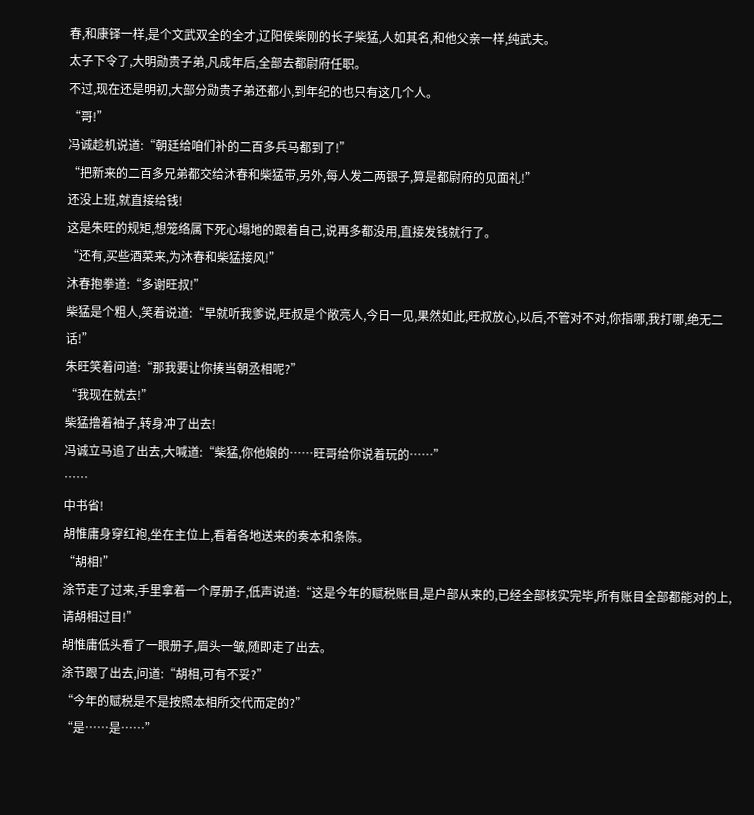春,和康铎一样,是个文武双全的全才,辽阳侯柴刚的长子柴猛,人如其名,和他父亲一样,纯武夫。
太子下令了,大明勋贵子弟,凡成年后,全部去都尉府任职。
不过,现在还是明初,大部分勋贵子弟还都小,到年纪的也只有这几个人。
“哥!”
冯诚趁机说道:“朝廷给咱们补的二百多兵马都到了!”
“把新来的二百多兄弟都交给沐春和柴猛带,另外,每人发二两银子,算是都尉府的见面礼!”
还没上班,就直接给钱!
这是朱旺的规矩,想笼络属下死心塌地的跟着自己,说再多都没用,直接发钱就行了。
“还有,买些酒菜来,为沐春和柴猛接风!”
沐春抱拳道:“多谢旺叔!”
柴猛是个粗人,笑着说道:“早就听我爹说,旺叔是个敞亮人,今日一见,果然如此,旺叔放心,以后,不管对不对,你指哪,我打哪,绝无二话!”
朱旺笑着问道:“那我要让你揍当朝丞相呢?”
“我现在就去!”
柴猛撸着袖子,转身冲了出去!
冯诚立马追了出去,大喊道:“柴猛,你他娘的……旺哥给你说着玩的……”
……
中书省!
胡惟庸身穿红袍,坐在主位上,看着各地送来的奏本和条陈。
“胡相!”
涂节走了过来,手里拿着一个厚册子,低声说道:“这是今年的赋税账目,是户部从来的,已经全部核实完毕,所有账目全部都能对的上,请胡相过目!”
胡惟庸低头看了一眼册子,眉头一皱,随即走了出去。
涂节跟了出去,问道:“胡相,可有不妥?”
“今年的赋税是不是按照本相所交代而定的?”
“是……是……”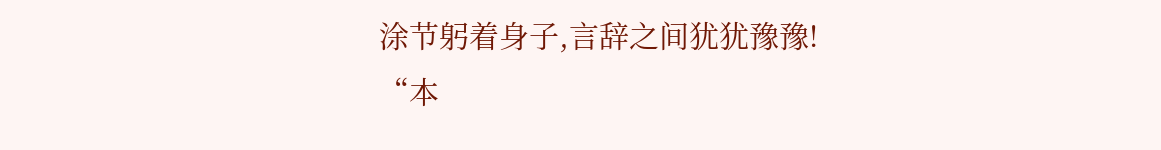涂节躬着身子,言辞之间犹犹豫豫!
“本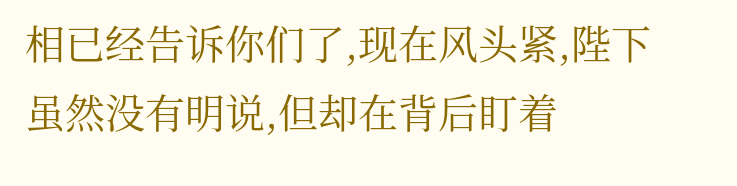相已经告诉你们了,现在风头紧,陛下虽然没有明说,但却在背后盯着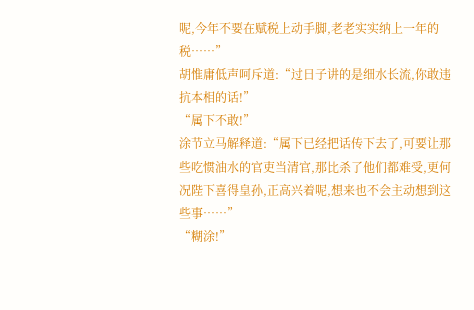呢,今年不要在赋税上动手脚,老老实实纳上一年的税……”
胡惟庸低声呵斥道:“过日子讲的是细水长流,你敢违抗本相的话!”
“属下不敢!”
涂节立马解释道:“属下已经把话传下去了,可要让那些吃惯油水的官吏当清官,那比杀了他们都难受,更何况陛下喜得皇孙,正高兴着呢,想来也不会主动想到这些事……”
“糊涂!”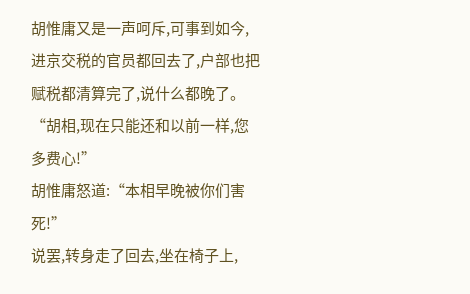胡惟庸又是一声呵斥,可事到如今,进京交税的官员都回去了,户部也把赋税都清算完了,说什么都晚了。
“胡相,现在只能还和以前一样,您多费心!”
胡惟庸怒道:“本相早晚被你们害死!”
说罢,转身走了回去,坐在椅子上,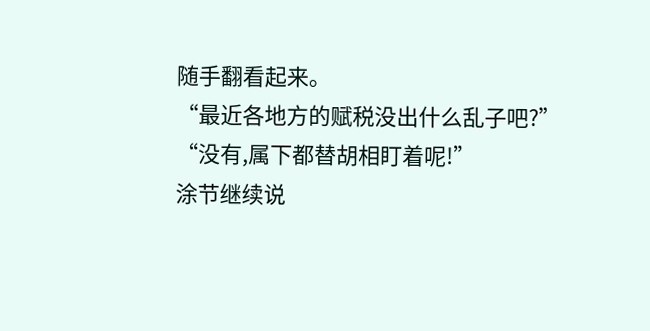随手翻看起来。
“最近各地方的赋税没出什么乱子吧?”
“没有,属下都替胡相盯着呢!”
涂节继续说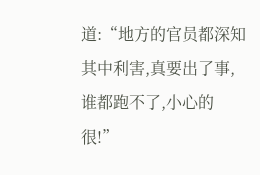道:“地方的官员都深知其中利害,真要出了事,谁都跑不了,小心的很!”